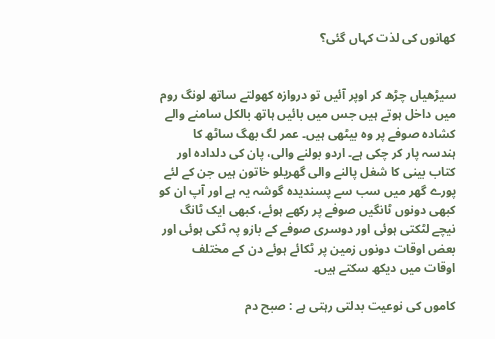کھانوں کی لذت کہاں گئی؟


سیڑھیاں چڑھ کر اوپر آئیں تو دروازہ کھولتے ساتھ لونگ روم میں داخل ہوتے ہیں جس میں بائیں ہاتھ بالکل سامنے والے کشادہ صوفے پر وہ بیٹھی ہیں۔ عمر لگ بھگ ساٹھ کا ہندسہ پار کر چکی ہے۔ اردو بولنے والی، پان کی دلدادہ اور کتاب بینی کا شغل پالنے والی گھریلو خاتون ہیں جن کے لئے پورے گھر میں سب سے پسندیدہ گوشہ یہ ہے اور آپ ان کو کبھی دونوں ٹانگیں صوفے پر رکھے ہوئے، کبھی ایک ٹانگ نیچے لٹکتی ہوئی اور دوسری صوفے کے بازو پہ ٹکی ہوئی اور بعض اوقات دونوں زمین پر ٹکائے ہوئے دن کے مختلف اوقات میں دیکھ سکتے ہیں۔

کاموں کی نوعیت بدلتی رہتی ہے : صبح دم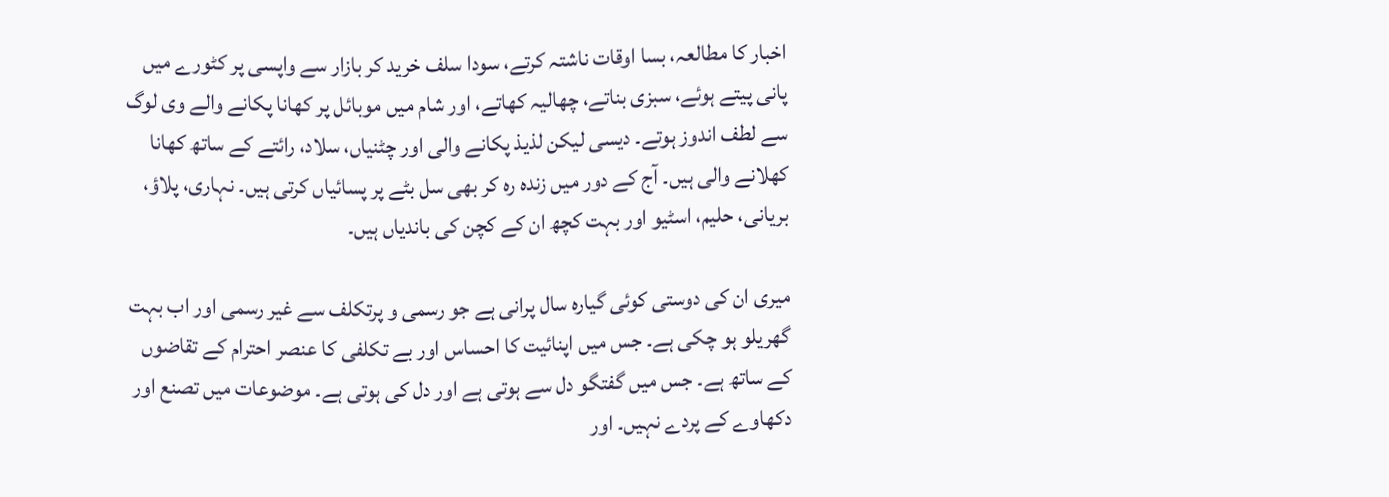اخبار کا مطالعہ، بسا اوقات ناشتہ کرتے، سودا سلف خرید کر بازار سے واپسی پر کٹورے میں پانی پیتے ہوئے، سبزی بناتے، چھالیہ کھاتے، اور شام میں موبائل پر کھانا پکانے والے وی لوگ سے لطف اندوز ہوتے۔ دیسی لیکن لذیذ پکانے والی اور چٹنیاں، سلاد، رائتے کے ساتھ کھانا کھلانے والی ہیں۔ آج کے دور میں زندہ رہ کر بھی سل بٹے پر پسائیاں کرتی ہیں۔ نہاری، پلاؤ، بریانی، حلیم، اسٹیو اور بہت کچھ ان کے کچن کی باندیاں ہیں۔

میری ان کی دوستی کوئی گیارہ سال پرانی ہے جو رسمی و پرتکلف سے غیر رسمی اور اب بہت گھریلو ہو چکی ہے۔ جس میں اپنائیت کا احساس اور بے تکلفی کا عنصر احترام کے تقاضوں کے ساتھ ہے۔ جس میں گفتگو دل سے ہوتی ہے اور دل کی ہوتی ہے۔ موضوعات میں تصنع اور دکھاوے کے پردے نہیں۔ اور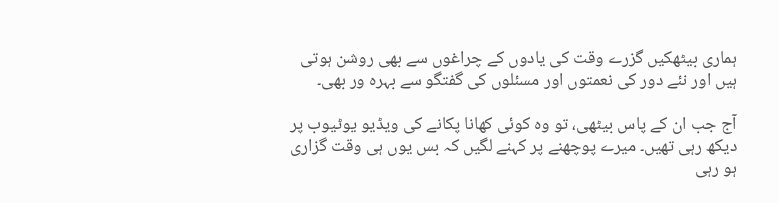ہماری بیٹھکیں گزرے وقت کی یادوں کے چراغوں سے بھی روشن ہوتی ہیں اور نئے دور کی نعمتوں اور مسئلوں کی گفتگو سے بہرہ ور بھی۔

آج جب ان کے پاس بیٹھی، تو وہ کوئی کھانا پکانے کی ویڈیو یوٹیوب پر دیکھ رہی تھیں۔ میرے پوچھنے پر کہنے لگیں کہ بس یوں ہی وقت گزاری ہو رہی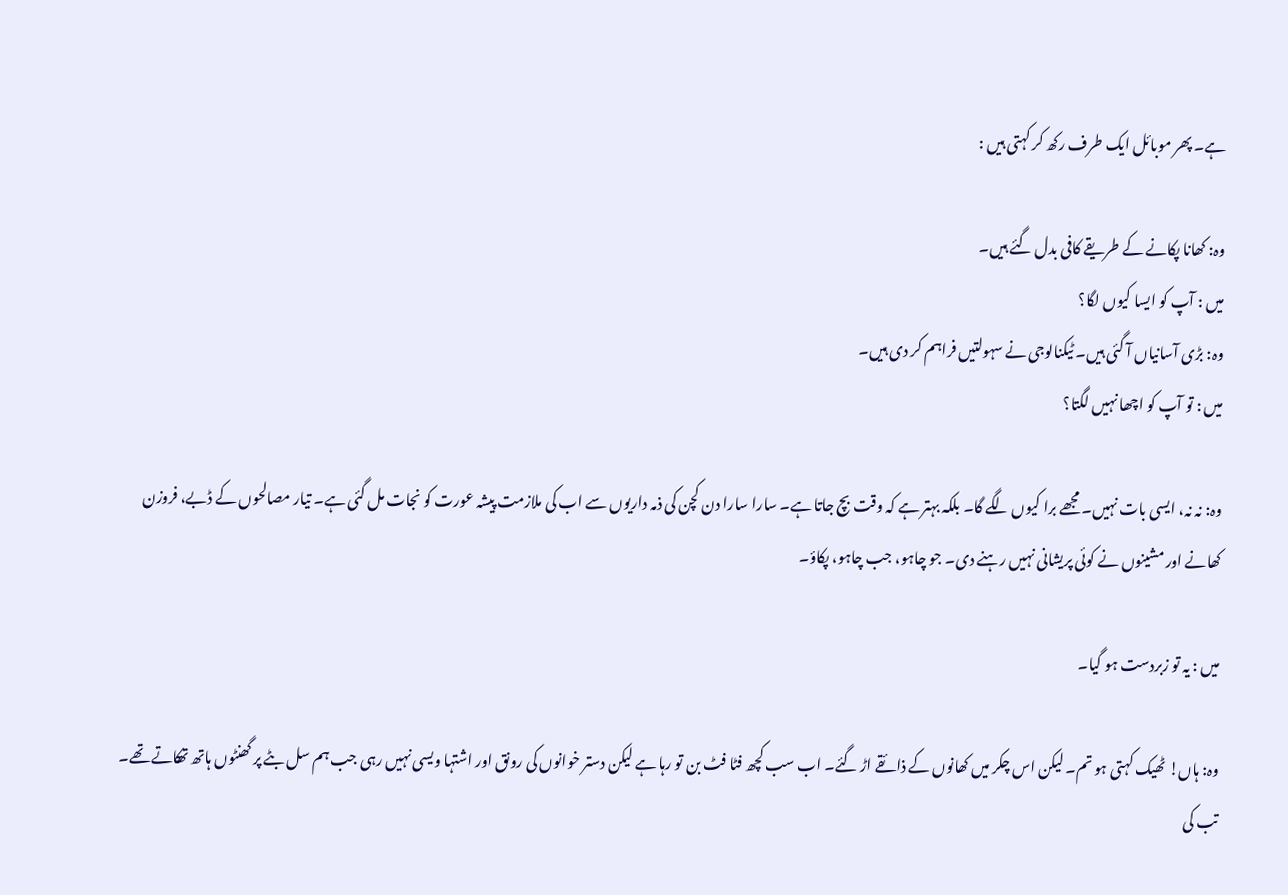ہے۔ پھر موبائل ایک طرف رکھ کر کہتی ہیں :

وہ: کھانا پکانے کے طریقے کافی بدل گئے ہیں۔
میں : آپ کو ایسا کیوں لگا؟
وہ: بڑی آسانیاں آ گئی ہیں۔ ٹیکنالوجی نے سہولتیں فراہم کر دی ہیں۔
میں : تو آپ کو اچھا نہیں لگتا؟

وہ: نہ نہ، ایسی بات نہیں۔ مجھے برا کیوں لگے گا۔ بلکہ بہتر ہے کہ وقت بچ جاتا ہے۔ سارا سارا دن کچن کی ذمہ داریوں سے اب کی ملازمت پیشہ عورت کو نجات مل گئی ہے۔ تیار مصالحوں کے ڈبے، فروزن کھانے اور مشینوں نے کوئی پریشانی نہیں رہنے دی۔ جو چاہو، جب چاہو، پکاؤ۔

میں : یہ تو زبردست ہو گیا۔

وہ: ہاں! ٹھیک کہتی ہو تم۔ لیکن اس چکر میں کھانوں کے ذائقے اڑ گئے۔ اب سب کچھ فٹا فٹ بن تو رہا ہے لیکن دستر خوانوں کی رونق اور اشتہا ویسی نہیں رہی جب ہم سل بٹے پر گھنٹوں ہاتھ تھکاتے تھے۔ تب کی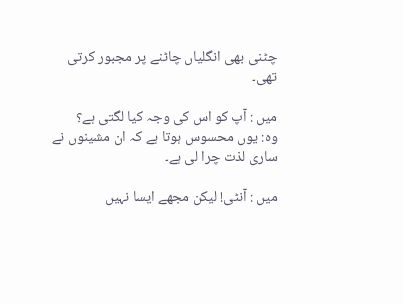چٹنی بھی انگلیاں چاٹنے پر مجبور کرتی تھی۔

میں : آپ کو اس کی وجہ کیا لگتی ہے؟
وہ: یوں محسوس ہوتا ہے کہ ان مشینوں نے ساری لذت چرا لی ہے۔

میں : آنٹی! لیکن مجھے ایسا نہیں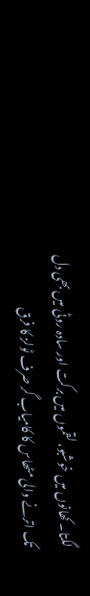لگتا۔ کھانوں میں خوشبو، لقموں میں برکت اور سادہ روٹی میں بھی دل تک اترنے والی مٹھاس کا کامیاب گر صرف ٹولز کا فرق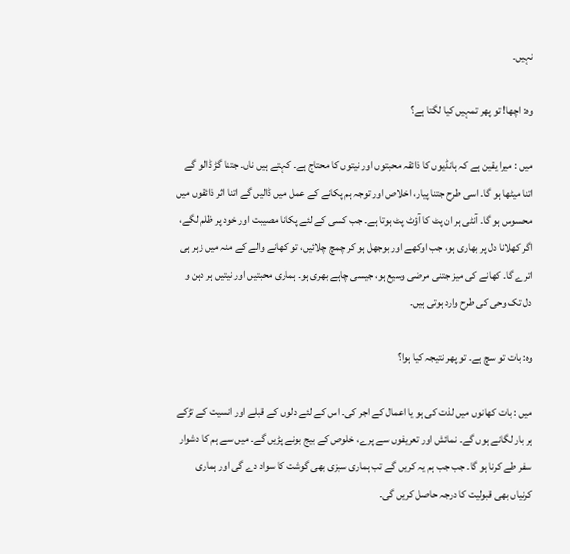نہیں۔

وہ: اچھا! تو پھر تمہیں کیا لگتا ہے؟

میں : میرا یقین ہے کہ ہانڈیوں کا ذائقہ محبتوں اور نیتوں کا محتاج ہے۔ کہتے ہیں ناں۔ جتنا گڑ ڈالو گے اتنا میٹھا ہو گا۔ اسی طرح جتنا پیار، اخلاص اور توجہ ہم پکانے کے عمل میں ڈالیں گے اتنا اثر ذائقوں میں محسوس ہو گا۔ آنٹی ہر ان پٹ کا آؤٹ پٹ ہوتا ہے۔ جب کسی کے لئے پکانا مصیبت اور خود پر ظلم لگے، اگر کھلانا دل پر بھاری ہو، جب اوکھے اور بوجھل ہو کر چمچ چلائیں، تو کھانے والے کے منہ میں زہر ہی اترے گا۔ کھانے کی میز جتنی مرضی وسیع ہو، جیسی چاہے بھری ہو۔ ہماری محبتیں اور نیتیں ہر دہن و دل تک وحی کی طرح وارد ہوتی ہیں۔

وہ: بات تو سچ ہے۔ تو پھر نتیجہ کیا ہوا؟

میں : بات کھانوں میں لذت کی ہو یا اعمال کے اجر کی۔ اس کے لئے دلوں کے قبلے اور انسیت کے تڑکے ہر بار لگانے ہوں گے۔ نمائش اور تعریفوں سے پرے، خلوص کے بیج بونے پڑیں گے۔ میں سے ہم کا دشوار سفر طے کرنا ہو گا۔ جب جب ہم یہ کریں گے تب ہماری سبزی بھی گوشت کا سواد دے گی اور ہماری کرنیاں بھی قبولیت کا درجہ حاصل کریں گی۔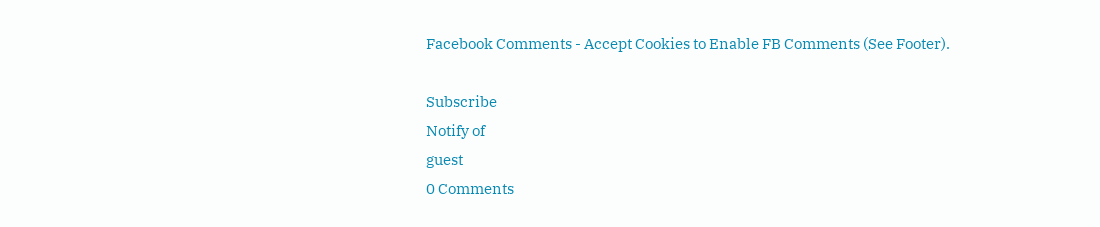Facebook Comments - Accept Cookies to Enable FB Comments (See Footer).

Subscribe
Notify of
guest
0 Comments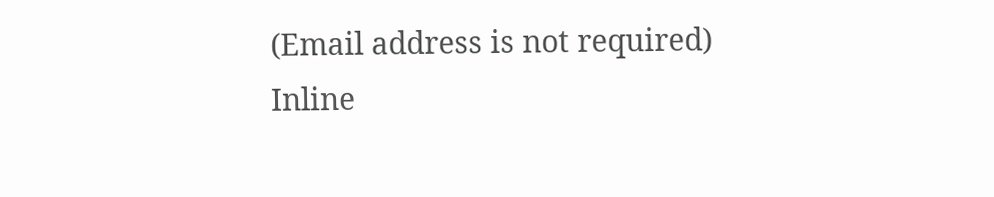(Email address is not required)
Inline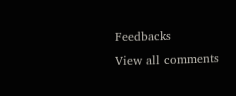Feedbacks
View all comments